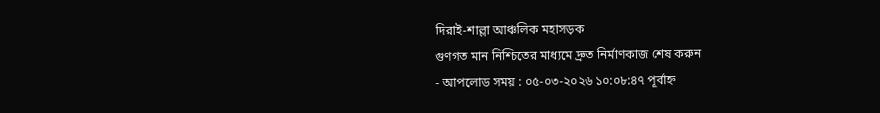দিরাই-শাল্লা আঞ্চলিক মহাসড়ক
গুণগত মান নিশ্চিতের মাধ্যমে দ্রুত নির্মাণকাজ শেষ করুন
- আপলোড সময় : ০৫-০৩-২০২৬ ১০:০৮:৪৭ পূর্বাহ্ন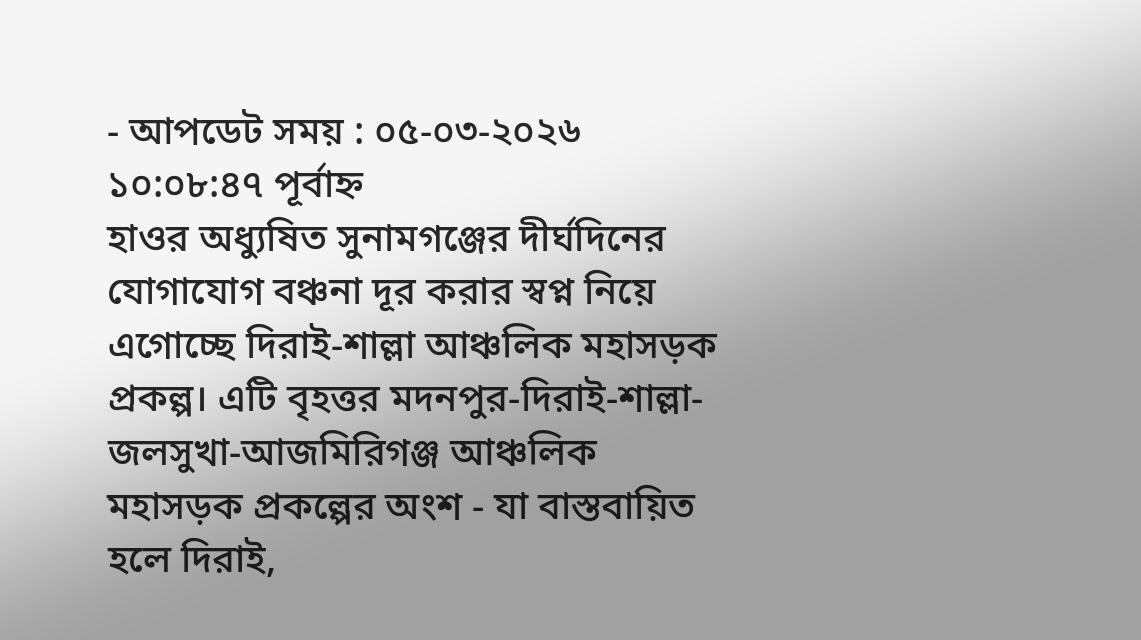- আপডেট সময় : ০৫-০৩-২০২৬ ১০:০৮:৪৭ পূর্বাহ্ন
হাওর অধ্যুষিত সুনামগঞ্জের দীর্ঘদিনের যোগাযোগ বঞ্চনা দূর করার স্বপ্ন নিয়ে এগোচ্ছে দিরাই-শাল্লা আঞ্চলিক মহাসড়ক প্রকল্প। এটি বৃহত্তর মদনপুর-দিরাই-শাল্লা-জলসুখা-আজমিরিগঞ্জ আঞ্চলিক মহাসড়ক প্রকল্পের অংশ - যা বাস্তবায়িত হলে দিরাই,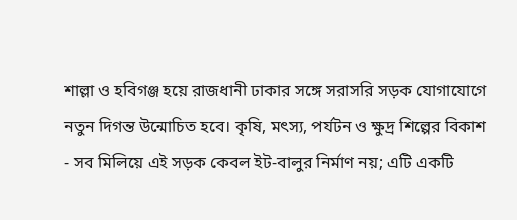শাল্লা ও হবিগঞ্জ হয়ে রাজধানী ঢাকার সঙ্গে সরাসরি সড়ক যোগাযোগে নতুন দিগন্ত উন্মোচিত হবে। কৃষি, মৎস্য, পর্যটন ও ক্ষুদ্র শিল্পের বিকাশ - সব মিলিয়ে এই সড়ক কেবল ইট-বালুর নির্মাণ নয়; এটি একটি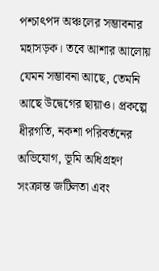পশ্চাৎপদ অঞ্চলের সম্ভাবনার মহাসড়ক। তবে আশার আলোয় যেমন সম্ভাবনা আছে, তেমনি আছে উদ্বেগের ছায়াও। প্রকল্পে ধীরগতি, নকশা পরিবর্তনের অভিযোগ, ভূমি অধিগ্রহণ সংক্রান্ত জটিলতা এবং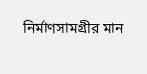নির্মাণসামগ্রীর মান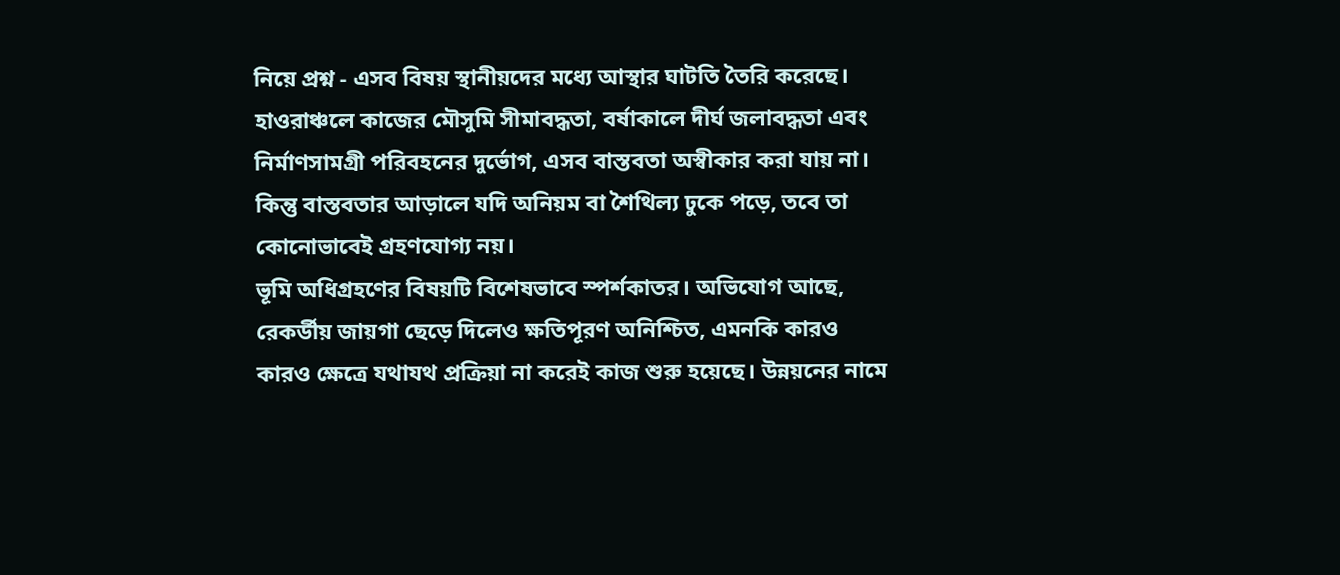নিয়ে প্রশ্ন - এসব বিষয় স্থানীয়দের মধ্যে আস্থার ঘাটতি তৈরি করেছে। হাওরাঞ্চলে কাজের মৌসুমি সীমাবদ্ধতা, বর্ষাকালে দীর্ঘ জলাবদ্ধতা এবং নির্মাণসামগ্রী পরিবহনের দুর্ভোগ, এসব বাস্তবতা অস্বীকার করা যায় না। কিন্তু বাস্তবতার আড়ালে যদি অনিয়ম বা শৈথিল্য ঢুকে পড়ে, তবে তা কোনোভাবেই গ্রহণযোগ্য নয়।
ভূমি অধিগ্রহণের বিষয়টি বিশেষভাবে স্পর্শকাতর। অভিযোগ আছে, রেকর্ডীয় জায়গা ছেড়ে দিলেও ক্ষতিপূরণ অনিশ্চিত, এমনকি কারও কারও ক্ষেত্রে যথাযথ প্রক্রিয়া না করেই কাজ শুরু হয়েছে। উন্নয়নের নামে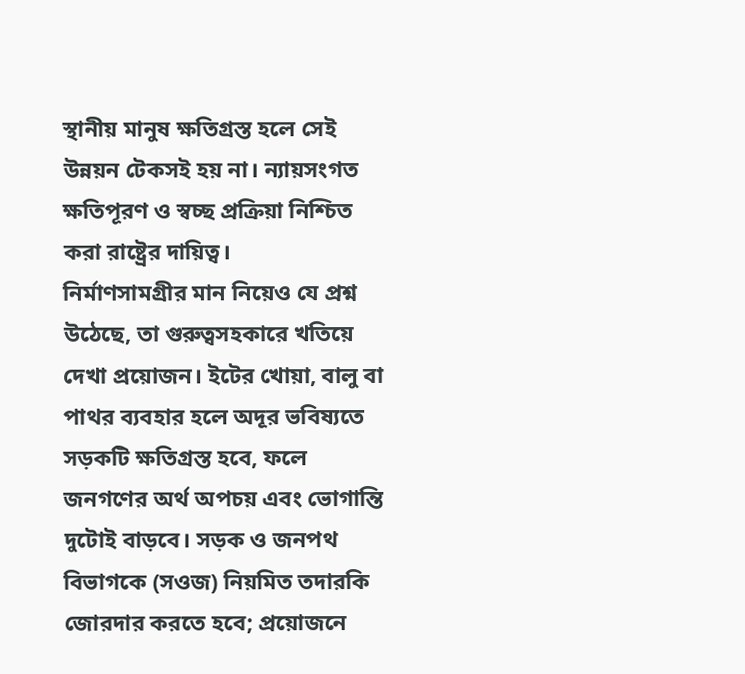স্থানীয় মানুষ ক্ষতিগ্রস্ত হলে সেই উন্নয়ন টেকসই হয় না। ন্যায়সংগত ক্ষতিপূরণ ও স্বচ্ছ প্রক্রিয়া নিশ্চিত করা রাষ্ট্রের দায়িত্ব।
নির্মাণসামগ্রীর মান নিয়েও যে প্রশ্ন উঠেছে, তা গুরুত্বসহকারে খতিয়ে দেখা প্রয়োজন। ইটের খোয়া, বালু বা পাথর ব্যবহার হলে অদূর ভবিষ্যতে সড়কটি ক্ষতিগ্রস্ত হবে, ফলে জনগণের অর্থ অপচয় এবং ভোগান্তি দুটোই বাড়বে। সড়ক ও জনপথ বিভাগকে (সওজ) নিয়মিত তদারকি জোরদার করতে হবে; প্রয়োজনে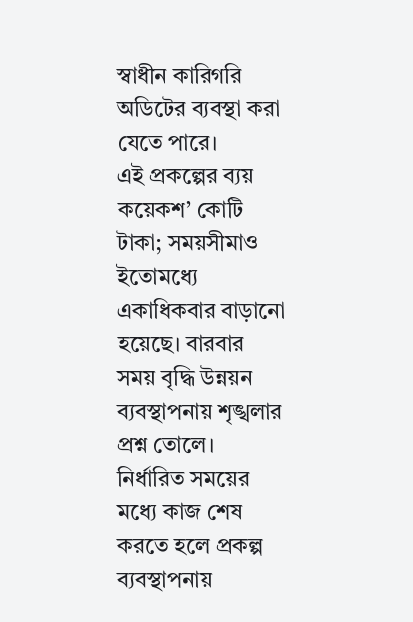স্বাধীন কারিগরি অডিটের ব্যবস্থা করা যেতে পারে।
এই প্রকল্পের ব্যয় কয়েকশ’ কোটি টাকা; সময়সীমাও ইতোমধ্যে একাধিকবার বাড়ানো হয়েছে। বারবার সময় বৃদ্ধি উন্নয়ন ব্যবস্থাপনায় শৃঙ্খলার প্রশ্ন তোলে। নির্ধারিত সময়ের মধ্যে কাজ শেষ করতে হলে প্রকল্প ব্যবস্থাপনায়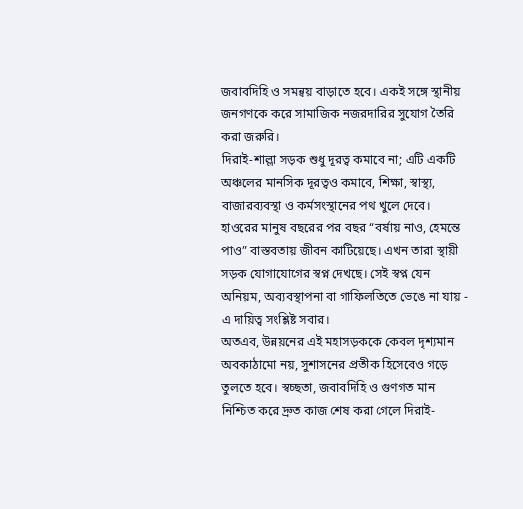জবাবদিহি ও সমন্বয় বাড়াতে হবে। একই সঙ্গে স্থানীয় জনগণকে করে সামাজিক নজরদারির সুযোগ তৈরি করা জরুরি।
দিরাই-শাল্লা সড়ক শুধু দূরত্ব কমাবে না; এটি একটি অঞ্চলের মানসিক দূরত্বও কমাবে, শিক্ষা, স্বাস্থ্য, বাজারব্যবস্থা ও কর্মসংস্থানের পথ খুলে দেবে। হাওরের মানুষ বছরের পর বছর “বর্ষায় নাও, হেমন্তে পাও” বাস্তবতায় জীবন কাটিয়েছে। এখন তারা স্থায়ী সড়ক যোগাযোগের স্বপ্ন দেখছে। সেই স্বপ্ন যেন অনিয়ম, অব্যবস্থাপনা বা গাফিলতিতে ভেঙে না যায় - এ দায়িত্ব সংশ্লিষ্ট সবার।
অতএব, উন্নয়নের এই মহাসড়ককে কেবল দৃশ্যমান অবকাঠামো নয়, সুশাসনের প্রতীক হিসেবেও গড়ে তুলতে হবে। স্বচ্ছতা, জবাবদিহি ও গুণগত মান নিশ্চিত করে দ্রুত কাজ শেষ করা গেলে দিরাই-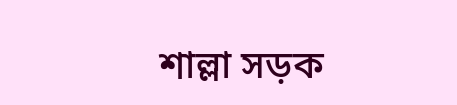শাল্লা সড়ক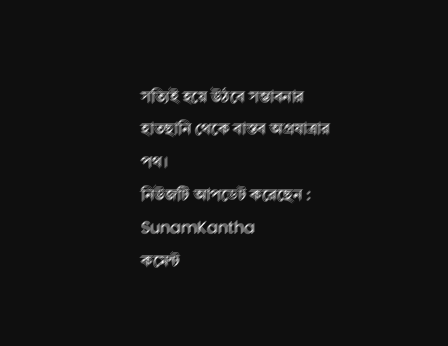সত্যিই হয়ে উঠবে সম্ভাবনার হাতছানি থেকে বাস্তব অগ্রযাত্রার পথ।
নিউজটি আপডেট করেছেন : SunamKantha
কমেন্ট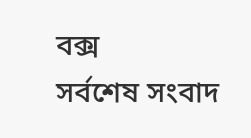বক্স
সর্বশেষ সংবাদ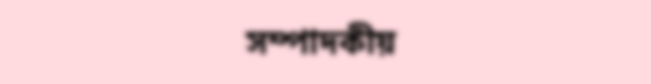সম্পাদকীয়